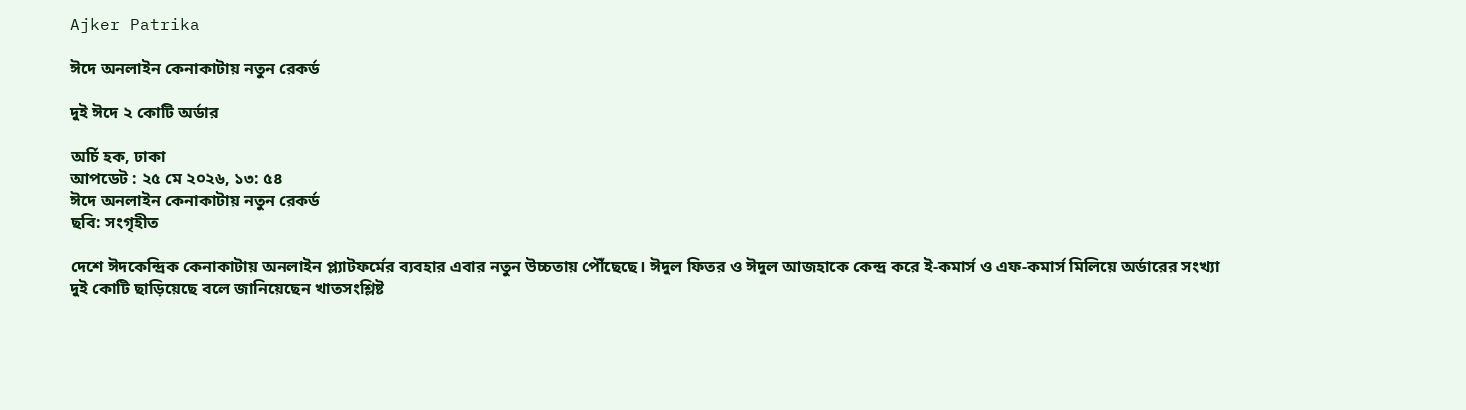Ajker Patrika

ঈদে অনলাইন কেনাকাটায় নতুন রেকর্ড

দুই ঈদে ২ কোটি অর্ডার

অর্চি হক, ঢাকা
আপডেট : ২৫ মে ২০২৬, ১৩: ৫৪
ঈদে অনলাইন কেনাকাটায় নতুন রেকর্ড
ছবি: সংগৃহীত

দেশে ঈদকেন্দ্রিক কেনাকাটায় অনলাইন প্ল্যাটফর্মের ব্যবহার এবার নতুন উচ্চতায় পৌঁছেছে। ঈদুল ফিতর ও ঈদুল আজহাকে কেন্দ্র করে ই-কমার্স ও এফ-কমার্স মিলিয়ে অর্ডারের সংখ্যা দুই কোটি ছাড়িয়েছে বলে জানিয়েছেন খাতসংশ্লিষ্ট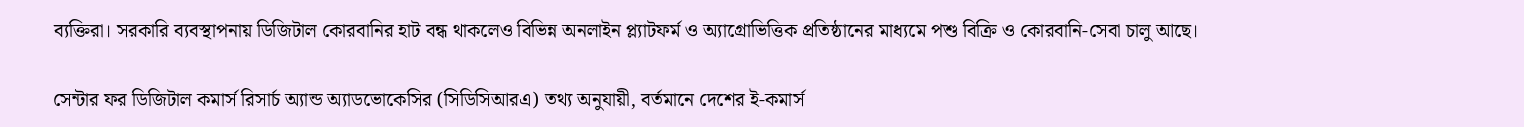ব্যক্তিরা। সরকারি ব্যবস্থাপনায় ডিজিটাল কোরবানির হাট বন্ধ থাকলেও বিভিন্ন অনলাইন প্ল্যাটফর্ম ও অ্যাগ্রোভিত্তিক প্রতিষ্ঠানের মাধ্যমে পশু বিক্রি ও কোরবানি-সেবা চালু আছে।

সেন্টার ফর ডিজিটাল কমার্স রিসার্চ অ্যান্ড অ্যাডভোকেসির (সিডিসিআরএ) তথ্য অনুযায়ী, বর্তমানে দেশের ই-কমার্স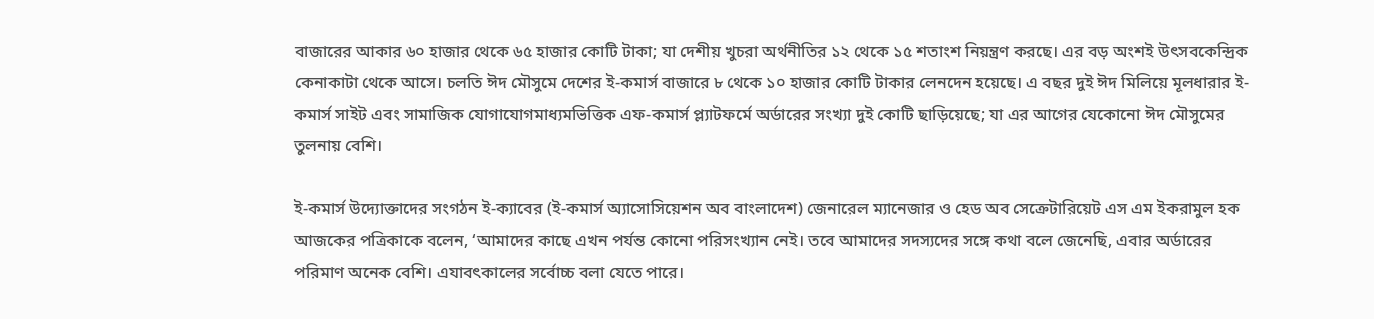বাজারের আকার ৬০ হাজার থেকে ৬৫ হাজার কোটি টাকা; যা দেশীয় খুচরা অর্থনীতির ১২ থেকে ১৫ শতাংশ নিয়ন্ত্রণ করছে। এর বড় অংশই উৎসবকেন্দ্রিক কেনাকাটা থেকে আসে। চলতি ঈদ মৌসুমে দেশের ই-কমার্স বাজারে ৮ থেকে ১০ হাজার কোটি টাকার লেনদেন হয়েছে। এ বছর দুই ঈদ মিলিয়ে মূলধারার ই-কমার্স সাইট এবং সামাজিক যোগাযোগমাধ্যমভিত্তিক এফ-কমার্স প্ল্যাটফর্মে অর্ডারের সংখ্যা দুই কোটি ছাড়িয়েছে; যা এর আগের যেকোনো ঈদ মৌসুমের তুলনায় বেশি।

ই-কমার্স উদ্যোক্তাদের সংগঠন ই-ক্যাবের (ই-কমার্স অ্যাসোসিয়েশন অব বাংলাদেশ) জেনারেল ম্যানেজার ও হেড অব সেক্রেটারিয়েট এস এম ইকরামুল হক আজকের পত্রিকাকে বলেন, ‘আমাদের কাছে এখন পর্যন্ত কোনো পরিসংখ্যান নেই। তবে আমাদের সদস্যদের সঙ্গে কথা বলে জেনেছি, এবার অর্ডারের পরিমাণ অনেক বেশি। এযাবৎকালের সর্বোচ্চ বলা যেতে পারে।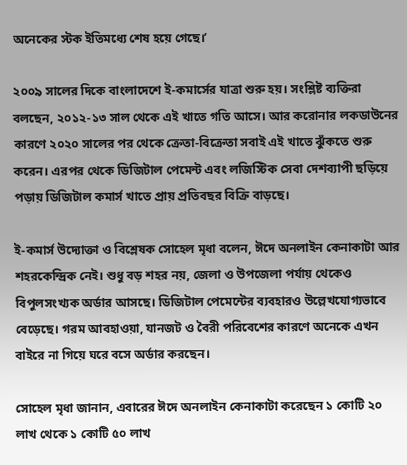অনেকের স্টক ইতিমধ্যে শেষ হয়ে গেছে।’

২০০৯ সালের দিকে বাংলাদেশে ই-কমার্সের যাত্রা শুরু হয়। সংশ্লিষ্ট ব্যক্তিরা বলছেন, ২০১২-১৩ সাল থেকে এই খাতে গতি আসে। আর করোনার লকডাউনের কারণে ২০২০ সালের পর থেকে ক্রেতা-বিক্রেতা সবাই এই খাতে ঝুঁকতে শুরু করেন। এরপর থেকে ডিজিটাল পেমেন্ট এবং লজিস্টিক সেবা দেশব্যাপী ছড়িয়ে পড়ায় ডিজিটাল কমার্স খাতে প্রায় প্রতিবছর বিক্রি বাড়ছে।

ই-কমার্স উদ্যোক্তা ও বিশ্লেষক সোহেল মৃধা বলেন, ঈদে অনলাইন কেনাকাটা আর শহরকেন্দ্রিক নেই। শুধু বড় শহর নয়, জেলা ও উপজেলা পর্যায় থেকেও বিপুলসংখ্যক অর্ডার আসছে। ডিজিটাল পেমেন্টের ব্যবহারও উল্লেখযোগ্যভাবে বেড়েছে। গরম আবহাওয়া, যানজট ও বৈরী পরিবেশের কারণে অনেকে এখন বাইরে না গিয়ে ঘরে বসে অর্ডার করছেন।

সোহেল মৃধা জানান, এবারের ঈদে অনলাইন কেনাকাটা করেছেন ১ কোটি ২০ লাখ থেকে ১ কোটি ৫০ লাখ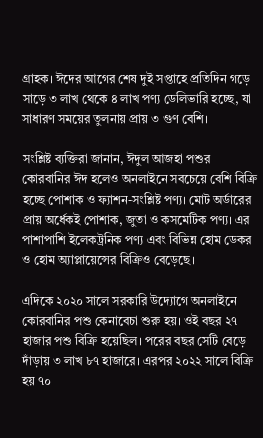গ্রাহক। ঈদের আগের শেষ দুই সপ্তাহে প্রতিদিন গড়ে সাড়ে ৩ লাখ থেকে ৪ লাখ পণ্য ডেলিভারি হচ্ছে, যা সাধারণ সময়ের তুলনায় প্রায় ৩ গুণ বেশি।

সংশ্লিষ্ট ব্যক্তিরা জানান, ঈদুল আজহা পশুর কোরবানির ঈদ হলেও অনলাইনে সবচেয়ে বেশি বিক্রি হচ্ছে পোশাক ও ফ্যাশন-সংশ্লিষ্ট পণ্য। মোট অর্ডারের প্রায় অর্ধেকই পোশাক, জুতা ও কসমেটিক পণ্য। এর পাশাপাশি ইলেকট্রনিক পণ্য এবং বিভিন্ন হোম ডেকর ও হোম অ্যাপ্লায়েন্সের বিক্রিও বেড়েছে।

এদিকে ২০২০ সালে সরকারি উদ্যোগে অনলাইনে কোরবানির পশু কেনাবেচা শুরু হয়। ওই বছর ২৭ হাজার পশু বিক্রি হয়েছিল। পরের বছর সেটি বেড়ে দাঁড়ায় ৩ লাখ ৮৭ হাজারে। এরপর ২০২২ সালে বিক্রি হয় ৭০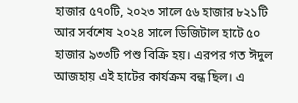হাজার ৫৭০টি, ২০২৩ সালে ৫৬ হাজার ৮২১টি আর সর্বশেষ ২০২৪ সালে ডিজিটাল হাটে ৫০ হাজার ৯৩৩টি পশু বিক্রি হয়। এরপর গত ঈদুল আজহায় এই হাটের কার্যক্রম বন্ধ ছিল। এ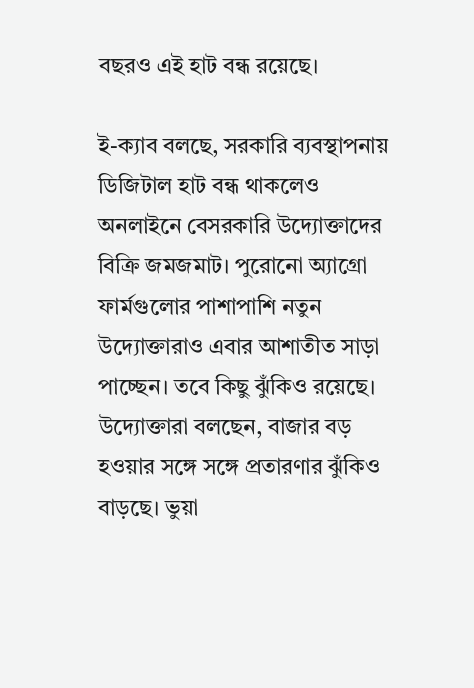বছরও এই হাট বন্ধ রয়েছে।

ই-ক্যাব বলছে, সরকারি ব্যবস্থাপনায় ডিজিটাল হাট বন্ধ থাকলেও অনলাইনে বেসরকারি উদ্যোক্তাদের বিক্রি জমজমাট। পুরোনো অ্যাগ্রো ফার্মগুলোর পাশাপাশি নতুন উদ্যোক্তারাও এবার আশাতীত সাড়া পাচ্ছেন। তবে কিছু ঝুঁকিও রয়েছে। উদ্যোক্তারা বলছেন, বাজার বড় হওয়ার সঙ্গে সঙ্গে প্রতারণার ঝুঁকিও বাড়ছে। ভুয়া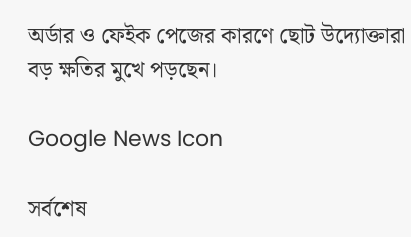অর্ডার ও ফেইক পেজের কারণে ছোট উদ্যোক্তারা বড় ক্ষতির মুখে পড়ছেন।

Google News Icon

সর্বশেষ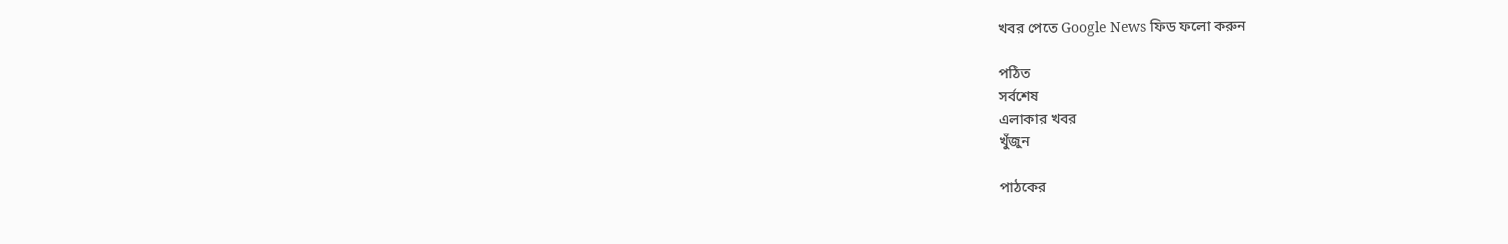খবর পেতে Google News ফিড ফলো করুন

পঠিত
সর্বশেষ
এলাকার খবর
খুঁজুন

পাঠকের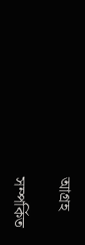আগ্রহ

সম্পর্কিত